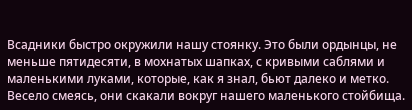Всадники быстро окружили нашу стоянку. Это были ордынцы, не меньше пятидесяти, в мохнатых шапках, с кривыми саблями и маленькими луками, которые, как я знал, бьют далеко и метко. Весело смеясь, они скакали вокруг нашего маленького стойбища.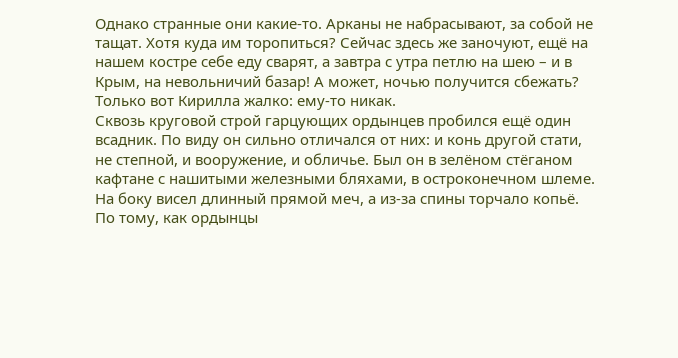Однако странные они какие-то. Арканы не набрасывают, за собой не тащат. Хотя куда им торопиться? Сейчас здесь же заночуют, ещё на нашем костре себе еду сварят, а завтра с утра петлю на шею – и в Крым, на невольничий базар! А может, ночью получится сбежать? Только вот Кирилла жалко: ему-то никак.
Сквозь круговой строй гарцующих ордынцев пробился ещё один всадник. По виду он сильно отличался от них: и конь другой стати, не степной, и вооружение, и обличье. Был он в зелёном стёганом кафтане с нашитыми железными бляхами, в остроконечном шлеме. На боку висел длинный прямой меч, а из-за спины торчало копьё. По тому, как ордынцы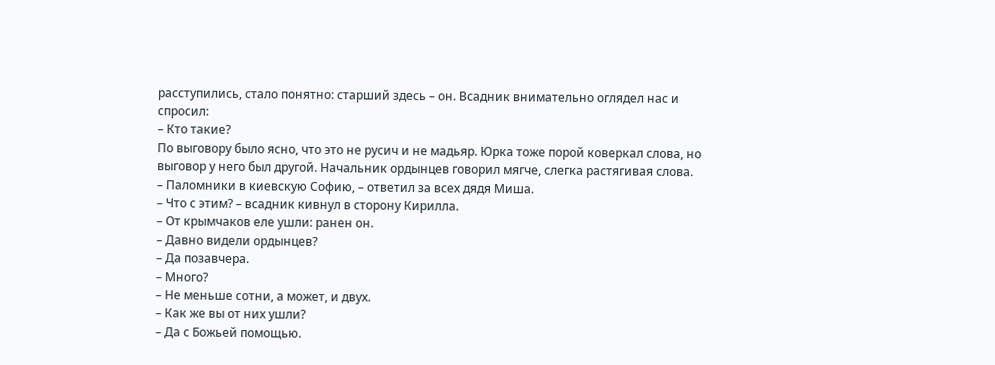расступились, стало понятно: старший здесь – он. Всадник внимательно оглядел нас и спросил:
– Кто такие?
По выговору было ясно, что это не русич и не мадьяр. Юрка тоже порой коверкал слова, но выговор у него был другой. Начальник ордынцев говорил мягче, слегка растягивая слова.
– Паломники в киевскую Софию, – ответил за всех дядя Миша.
– Что с этим? – всадник кивнул в сторону Кирилла.
– От крымчаков еле ушли: ранен он.
– Давно видели ордынцев?
– Да позавчера.
– Много?
– Не меньше сотни, а может, и двух.
– Как же вы от них ушли?
– Да с Божьей помощью.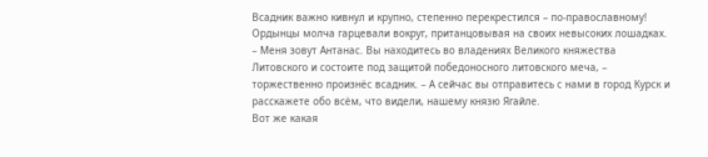Всадник важно кивнул и крупно, степенно перекрестился – по-православному! Ордынцы молча гарцевали вокруг, пританцовывая на своих невысоких лошадках.
– Меня зовут Антанас. Вы находитесь во владениях Великого княжества Литовского и состоите под защитой победоносного литовского меча, – торжественно произнёс всадник. – А сейчас вы отправитесь с нами в город Курск и расскажете обо всём, что видели, нашему князю Ягайле.
Вот же какая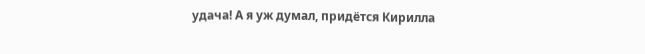удача! А я уж думал, придётся Кирилла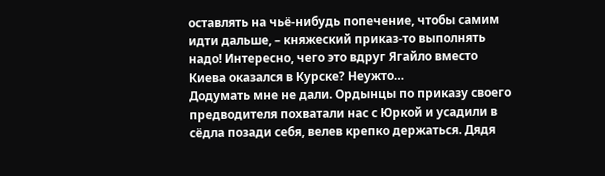оставлять на чьё-нибудь попечение, чтобы самим идти дальше, – княжеский приказ-то выполнять надо! Интересно, чего это вдруг Ягайло вместо Киева оказался в Курске? Неужто…
Додумать мне не дали. Ордынцы по приказу своего предводителя похватали нас с Юркой и усадили в сёдла позади себя, велев крепко держаться. Дядя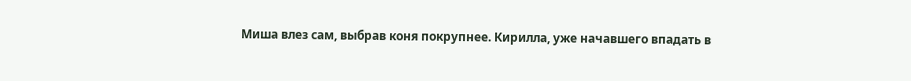Миша влез сам, выбрав коня покрупнее. Кирилла, уже начавшего впадать в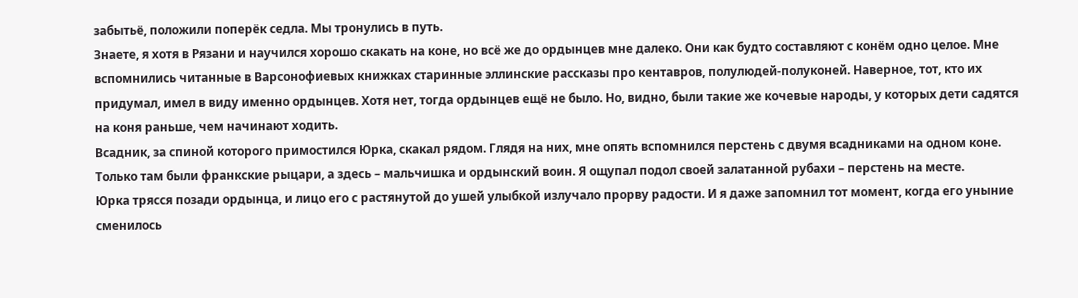забытьё, положили поперёк седла. Мы тронулись в путь.
Знаете, я хотя в Рязани и научился хорошо скакать на коне, но всё же до ордынцев мне далеко. Они как будто составляют с конём одно целое. Мне вспомнились читанные в Варсонофиевых книжках старинные эллинские рассказы про кентавров, полулюдей-полуконей. Наверное, тот, кто их придумал, имел в виду именно ордынцев. Хотя нет, тогда ордынцев ещё не было. Но, видно, были такие же кочевые народы, у которых дети садятся на коня раньше, чем начинают ходить.
Всадник, за спиной которого примостился Юрка, скакал рядом. Глядя на них, мне опять вспомнился перстень с двумя всадниками на одном коне. Только там были франкские рыцари, а здесь – мальчишка и ордынский воин. Я ощупал подол своей залатанной рубахи – перстень на месте.
Юрка трясся позади ордынца, и лицо его с растянутой до ушей улыбкой излучало прорву радости. И я даже запомнил тот момент, когда его уныние сменилось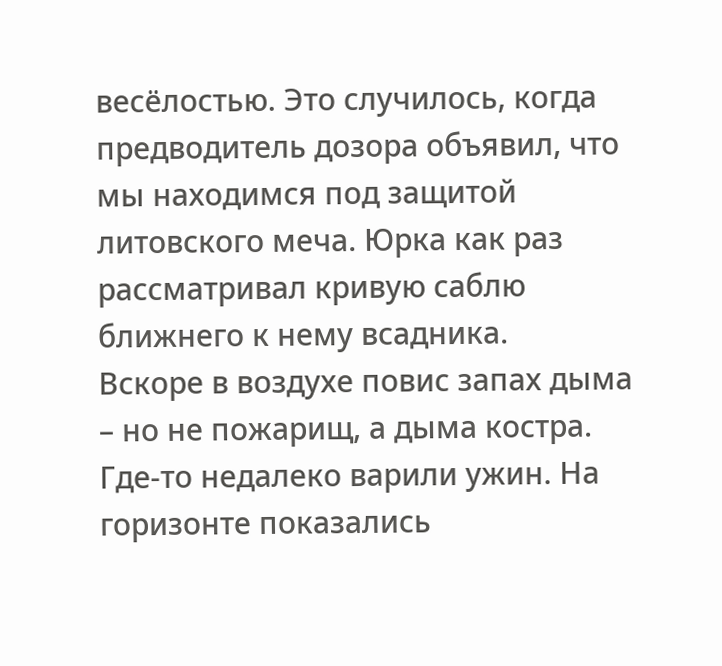весёлостью. Это случилось, когда предводитель дозора объявил, что мы находимся под защитой литовского меча. Юрка как раз рассматривал кривую саблю ближнего к нему всадника.
Вскоре в воздухе повис запах дыма – но не пожарищ, а дыма костра. Где-то недалеко варили ужин. На горизонте показались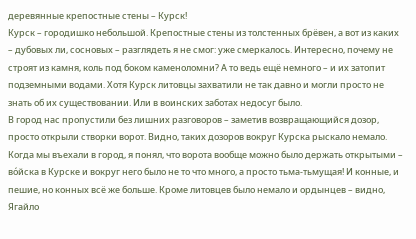деревянные крепостные стены – Курск!
Курск – городишко небольшой. Крепостные стены из толстенных брёвен, а вот из каких – дубовых ли, сосновых – разглядеть я не смог: уже смеркалось. Интересно, почему не строят из камня, коль под боком каменоломни? А то ведь ещё немного – и их затопит подземными водами. Хотя Курск литовцы захватили не так давно и могли просто не знать об их существовании. Или в воинских заботах недосуг было.
В город нас пропустили без лишних разговоров – заметив возвращающийся дозор, просто открыли створки ворот. Видно, таких дозоров вокруг Курска рыскало немало. Когда мы въехали в город, я понял, что ворота вообще можно было держать открытыми – во́йска в Курске и вокруг него было не то что много, а просто тьма-тьмущая! И конные, и пешие, но конных всё же больше. Кроме литовцев было немало и ордынцев – видно, Ягайло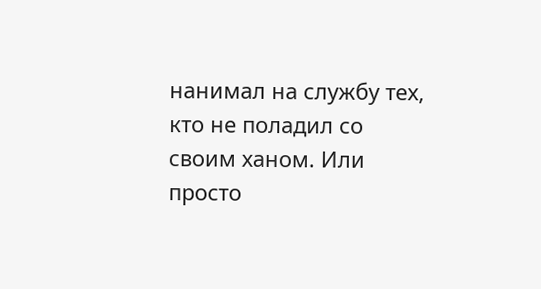нанимал на службу тех, кто не поладил со своим ханом. Или просто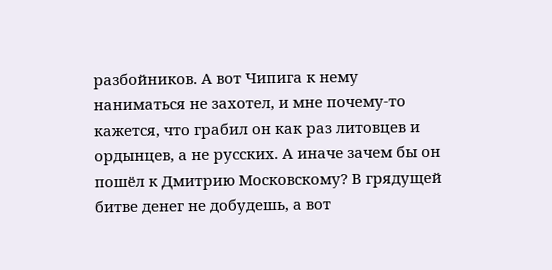разбойников. А вот Чипига к нему наниматься не захотел, и мне почему-то кажется, что грабил он как раз литовцев и ордынцев, а не русских. А иначе зачем бы он пошёл к Дмитрию Московскому? В грядущей битве денег не добудешь, а вот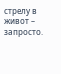стрелу в живот – запросто.